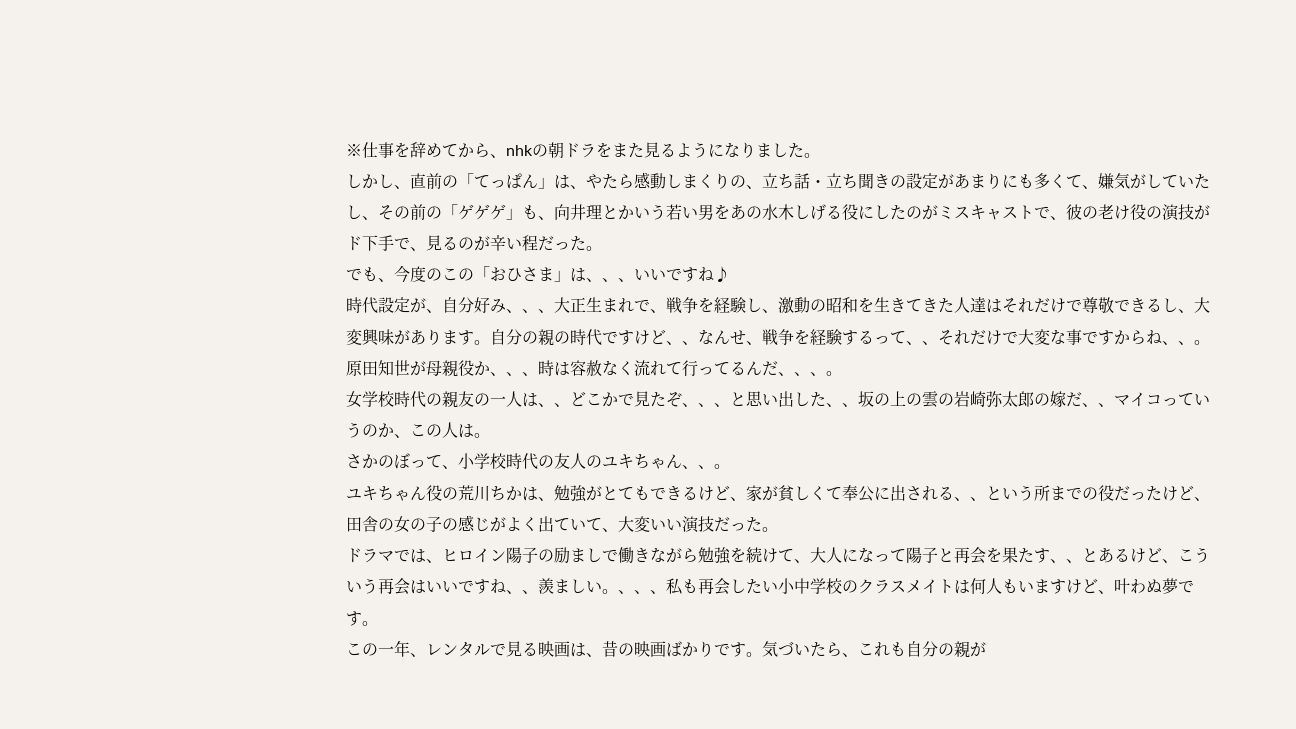※仕事を辞めてから、nhkの朝ドラをまた見るようになりました。
しかし、直前の「てっぱん」は、やたら感動しまくりの、立ち話・立ち聞きの設定があまりにも多くて、嫌気がしていたし、その前の「ゲゲゲ」も、向井理とかいう若い男をあの水木しげる役にしたのがミスキャストで、彼の老け役の演技がド下手で、見るのが辛い程だった。
でも、今度のこの「おひさま」は、、、いいですね♪
時代設定が、自分好み、、、大正生まれで、戦争を経験し、激動の昭和を生きてきた人達はそれだけで尊敬できるし、大変興味があります。自分の親の時代ですけど、、なんせ、戦争を経験するって、、それだけで大変な事ですからね、、。
原田知世が母親役か、、、時は容赦なく流れて行ってるんだ、、、。
女学校時代の親友の一人は、、どこかで見たぞ、、、と思い出した、、坂の上の雲の岩崎弥太郎の嫁だ、、マイコっていうのか、この人は。
さかのぼって、小学校時代の友人のユキちゃん、、。
ユキちゃん役の荒川ちかは、勉強がとてもできるけど、家が貧しくて奉公に出される、、という所までの役だったけど、田舎の女の子の感じがよく出ていて、大変いい演技だった。
ドラマでは、ヒロイン陽子の励ましで働きながら勉強を続けて、大人になって陽子と再会を果たす、、とあるけど、こういう再会はいいですね、、羨ましい。、、、私も再会したい小中学校のクラスメイトは何人もいますけど、叶わぬ夢です。
この一年、レンタルで見る映画は、昔の映画ばかりです。気づいたら、これも自分の親が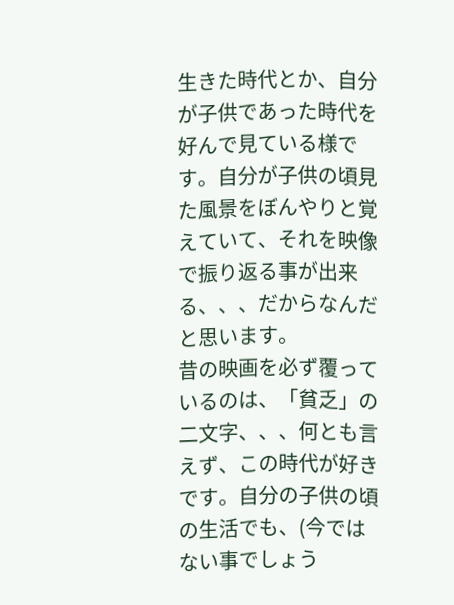生きた時代とか、自分が子供であった時代を好んで見ている様です。自分が子供の頃見た風景をぼんやりと覚えていて、それを映像で振り返る事が出来る、、、だからなんだと思います。
昔の映画を必ず覆っているのは、「貧乏」の二文字、、、何とも言えず、この時代が好きです。自分の子供の頃の生活でも、(今ではない事でしょう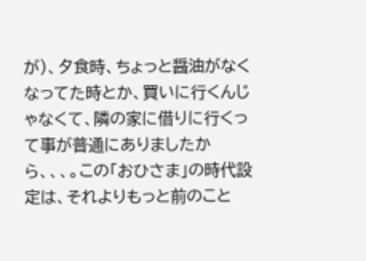が)、夕食時、ちょっと醤油がなくなってた時とか、買いに行くんじゃなくて、隣の家に借りに行くって事が普通にありましたから、、、。この「おひさま」の時代設定は、それよりもっと前のこと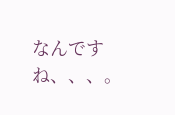なんですね、、、。